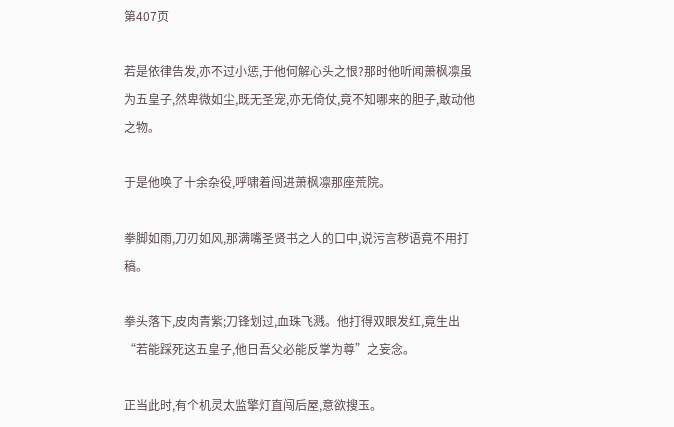第407页

若是依律告发,亦不过小惩,于他何解心头之恨?那时他听闻萧枫凛虽为五皇子,然卑微如尘,既无圣宠,亦无倚仗,竟不知哪来的胆子,敢动他之物。

于是他唤了十余杂役,呼啸着闯进萧枫凛那座荒院。

拳脚如雨,刀刃如风,那满嘴圣贤书之人的口中,说污言秽语竟不用打稿。

拳头落下,皮肉青紫;刀锋划过,血珠飞溅。他打得双眼发红,竟生出“若能踩死这五皇子,他日吾父必能反掌为尊”之妄念。

正当此时,有个机灵太监擎灯直闯后屋,意欲搜玉。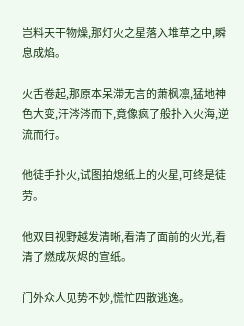岂料天干物燥,那灯火之星落入堆草之中,瞬息成焰。

火舌卷起,那原本呆滞无言的萧枫凛,猛地神色大变,汗涔涔而下,竟像疯了般扑入火海,逆流而行。

他徒手扑火,试图拍熄纸上的火星,可终是徒劳。

他双目视野越发清晰,看清了面前的火光,看清了燃成灰烬的宣纸。

门外众人见势不妙,慌忙四散逃逸。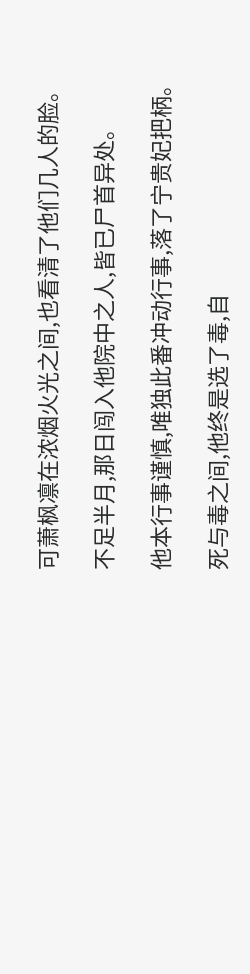可萧枫凛在浓烟火光之间,也看清了他们几人的脸。

不足半月,那日闯入他院中之人,皆已尸首异处。

他本行事谨慎,唯独此番冲动行事,落了宁贵妃把柄。

死与毒之间,他终是选了毒,自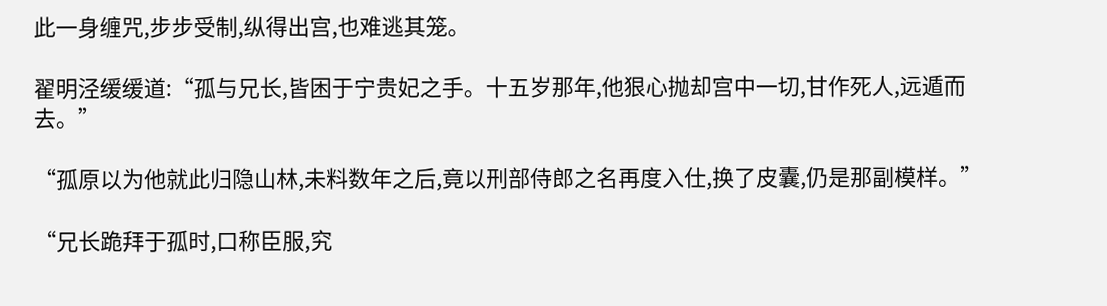此一身缠咒,步步受制,纵得出宫,也难逃其笼。

翟明泾缓缓道:“孤与兄长,皆困于宁贵妃之手。十五岁那年,他狠心抛却宫中一切,甘作死人,远遁而去。”

“孤原以为他就此归隐山林,未料数年之后,竟以刑部侍郎之名再度入仕,换了皮囊,仍是那副模样。”

“兄长跪拜于孤时,口称臣服,究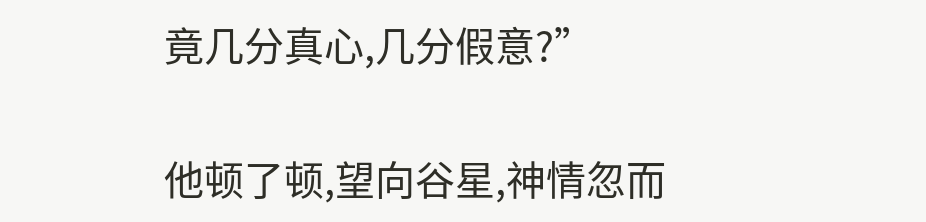竟几分真心,几分假意?”

他顿了顿,望向谷星,神情忽而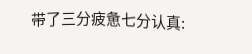带了三分疲惫七分认真: